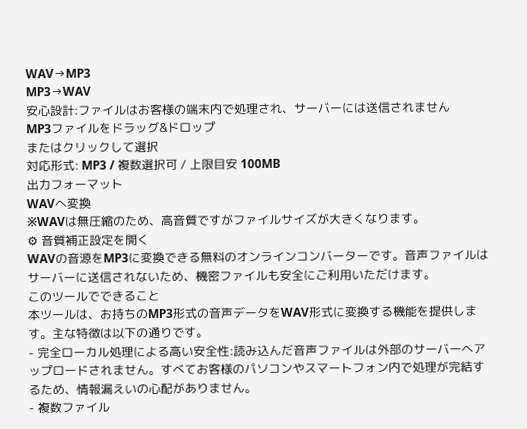WAV→MP3
MP3→WAV
安心設計:ファイルはお客様の端末内で処理され、サーバーには送信されません
MP3ファイルをドラッグ&ドロップ
またはクリックして選択
対応形式: MP3 / 複数選択可 / 上限目安 100MB
出力フォーマット
WAVへ変換
※WAVは無圧縮のため、高音質ですがファイルサイズが大きくなります。
⚙ 音質補正設定を開く
WAVの音源をMP3に変換できる無料のオンラインコンバーターです。音声ファイルはサーバーに送信されないため、機密ファイルも安全にご利用いただけます。
このツールでできること
本ツールは、お持ちのMP3形式の音声データをWAV形式に変換する機能を提供します。主な特徴は以下の通りです。
- 完全ローカル処理による高い安全性:読み込んだ音声ファイルは外部のサーバーへアップロードされません。すべてお客様のパソコンやスマートフォン内で処理が完結するため、情報漏えいの心配がありません。
- 複数ファイル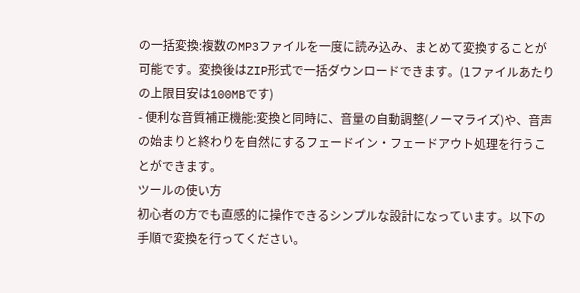の一括変換:複数のMP3ファイルを一度に読み込み、まとめて変換することが可能です。変換後はZIP形式で一括ダウンロードできます。(1ファイルあたりの上限目安は100MBです)
- 便利な音質補正機能:変換と同時に、音量の自動調整(ノーマライズ)や、音声の始まりと終わりを自然にするフェードイン・フェードアウト処理を行うことができます。
ツールの使い方
初心者の方でも直感的に操作できるシンプルな設計になっています。以下の手順で変換を行ってください。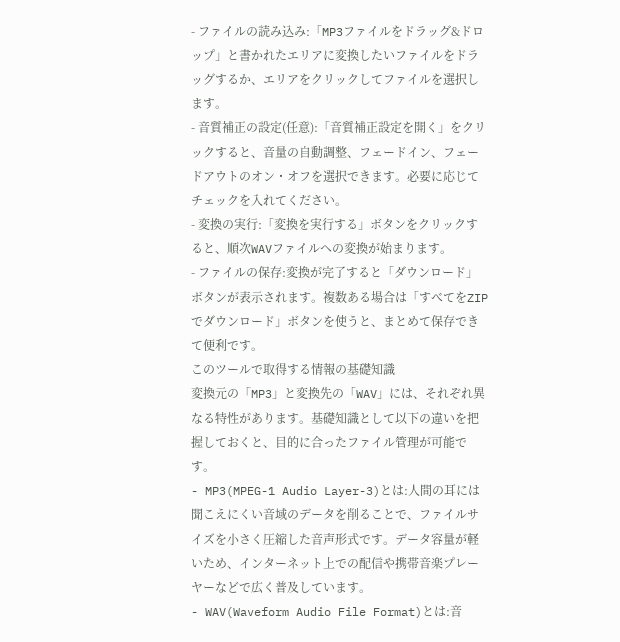- ファイルの読み込み:「MP3ファイルをドラッグ&ドロップ」と書かれたエリアに変換したいファイルをドラッグするか、エリアをクリックしてファイルを選択します。
- 音質補正の設定(任意):「音質補正設定を開く」をクリックすると、音量の自動調整、フェードイン、フェードアウトのオン・オフを選択できます。必要に応じてチェックを入れてください。
- 変換の実行:「変換を実行する」ボタンをクリックすると、順次WAVファイルへの変換が始まります。
- ファイルの保存:変換が完了すると「ダウンロード」ボタンが表示されます。複数ある場合は「すべてをZIPでダウンロード」ボタンを使うと、まとめて保存できて便利です。
このツールで取得する情報の基礎知識
変換元の「MP3」と変換先の「WAV」には、それぞれ異なる特性があります。基礎知識として以下の違いを把握しておくと、目的に合ったファイル管理が可能です。
- MP3(MPEG-1 Audio Layer-3)とは:人間の耳には聞こえにくい音域のデータを削ることで、ファイルサイズを小さく圧縮した音声形式です。データ容量が軽いため、インターネット上での配信や携帯音楽プレーヤーなどで広く普及しています。
- WAV(Waveform Audio File Format)とは:音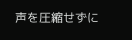声を圧縮せずに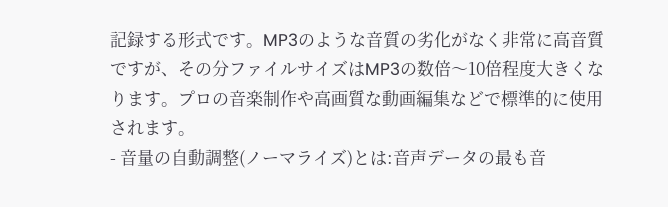記録する形式です。MP3のような音質の劣化がなく非常に高音質ですが、その分ファイルサイズはMP3の数倍〜10倍程度大きくなります。プロの音楽制作や高画質な動画編集などで標準的に使用されます。
- 音量の自動調整(ノーマライズ)とは:音声データの最も音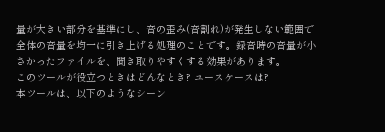量が大きい部分を基準にし、音の歪み(音割れ)が発生しない範囲で全体の音量を均一に引き上げる処理のことです。録音時の音量が小さかったファイルを、聞き取りやすくする効果があります。
このツールが役立つときはどんなとき? ユースケースは?
本ツールは、以下のようなシーン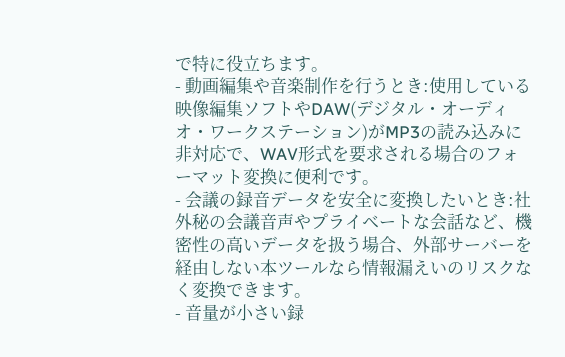で特に役立ちます。
- 動画編集や音楽制作を行うとき:使用している映像編集ソフトやDAW(デジタル・オーディオ・ワークステーション)がMP3の読み込みに非対応で、WAV形式を要求される場合のフォーマット変換に便利です。
- 会議の録音データを安全に変換したいとき:社外秘の会議音声やプライベートな会話など、機密性の高いデータを扱う場合、外部サーバーを経由しない本ツールなら情報漏えいのリスクなく変換できます。
- 音量が小さい録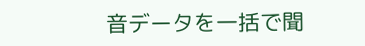音データを一括で聞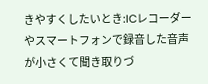きやすくしたいとき:ICレコーダーやスマートフォンで録音した音声が小さくて聞き取りづ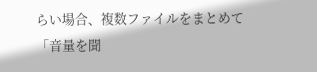らい場合、複数ファイルをまとめて「音量を聞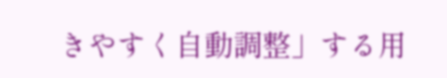きやすく自動調整」する用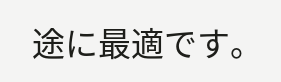途に最適です。